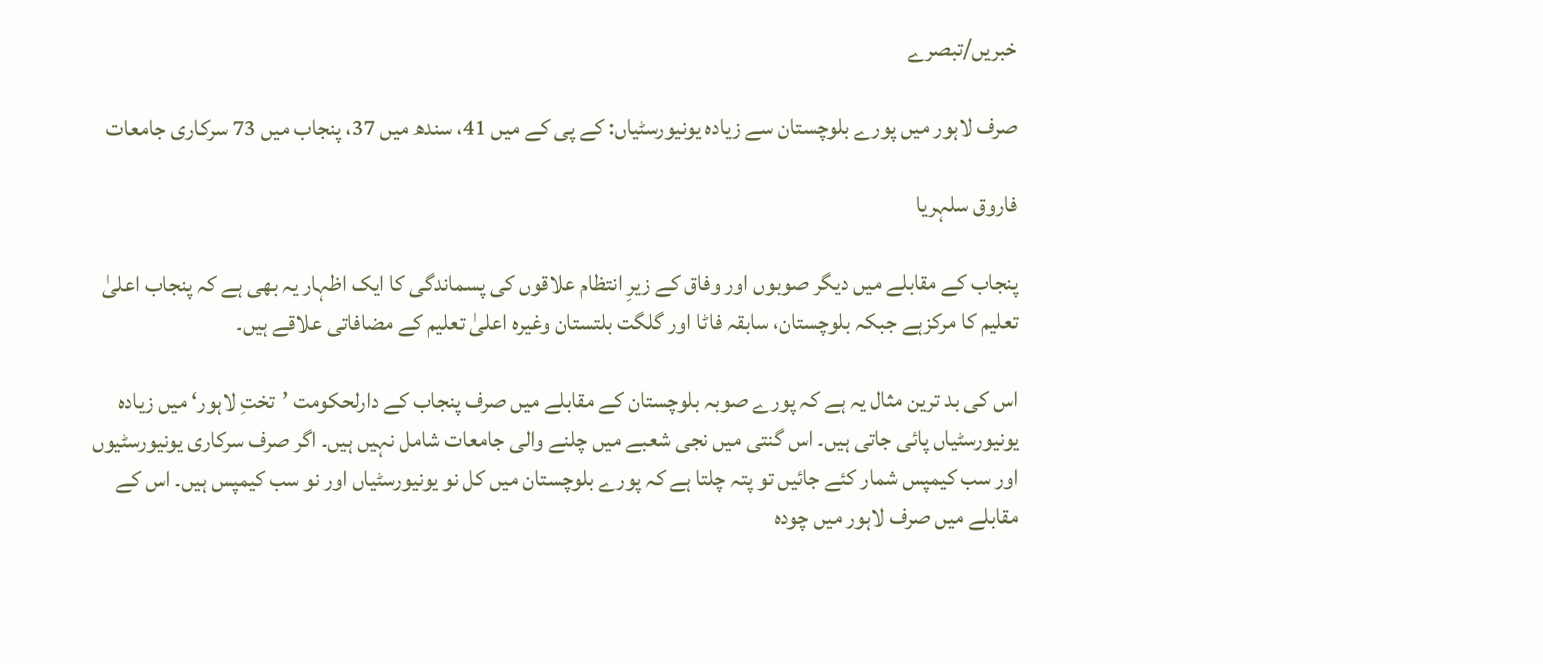خبریں/تبصرے

صرف لاہور میں پورے بلوچستان سے زیادہ یونیورسٹیاں: کے پی کے میں 41، سندھ میں 37، پنجاب میں 73 سرکاری جامعات

فاروق سلہریا

پنجاب کے مقابلے میں دیگر صوبوں اور وفاق کے زیرِ انتظام علاقوں کی پسماندگی کا ایک اظہار یہ بھی ہے کہ پنجاب اعلیٰ تعلیم کا مرکزہے جبکہ بلوچستان، سابقہ فاٹا اور گلگت بلتستان وغیرہ اعلیٰ تعلیم کے مضافاتی علاقے ہیں۔

اس کی بد ترین مثال یہ ہے کہ پورے صوبہ بلوچستان کے مقابلے میں صرف پنجاب کے دارلحکومت ’تختِ لاہور‘ میں زیادہ یونیورسٹیاں پائی جاتی ہیں۔ اس گنتی میں نجی شعبے میں چلنے والی جامعات شامل نہیں ہیں۔ اگر صرف سرکاری یونیورسٹیوں اور سب کیمپس شمار کئے جائیں تو پتہ چلتا ہے کہ پورے بلوچستان میں کل نو یونیورسٹیاں اور نو سب کیمپس ہیں۔ اس کے مقابلے میں صرف لاہور میں چودہ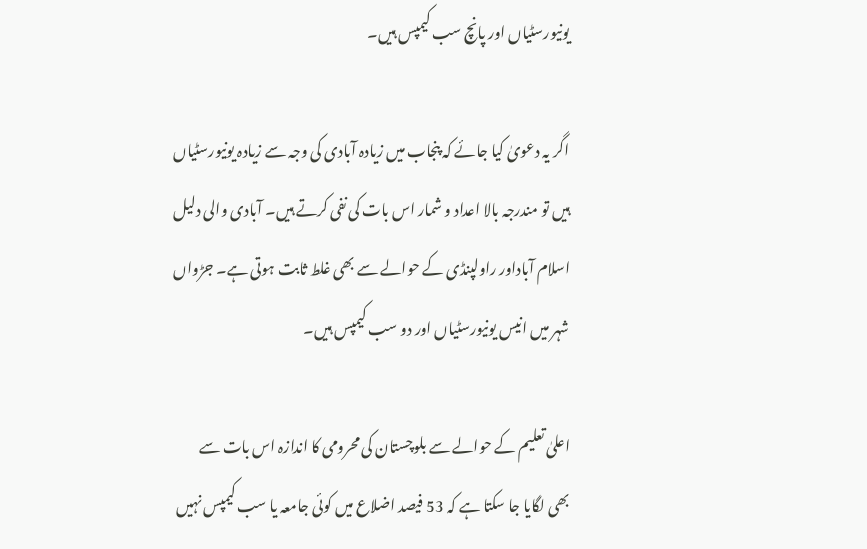یونیورسٹیاں اور پانچ سب کیمپس ہیں۔

اگر یہ دعویٰ کیا جائے کہ پنجاب میں زیادہ آبادی کی وجہ سے زیادہ یونیورسٹیاں ہیں تو مندرجہ بالا اعداد و شمار اس بات کی نفی کرتے ہیں۔ آبادی والی دلیل اسلام آباداور راولپنڈی کے حوالے سے بھی غلط ثابت ہوتی ہے۔ جڑواں شہر میں انیس یونیورسٹیاں اور دو سب کیمپس ہیں۔

اعلیٰ تعلیم کے حوالے سے بلوچستان کی محرومی کا اندازہ اس بات سے بھی لگایا جا سکتا ہے کہ 53 فیصد اضلاع میں کوئی جامعہ یا سب کیمپس نہیں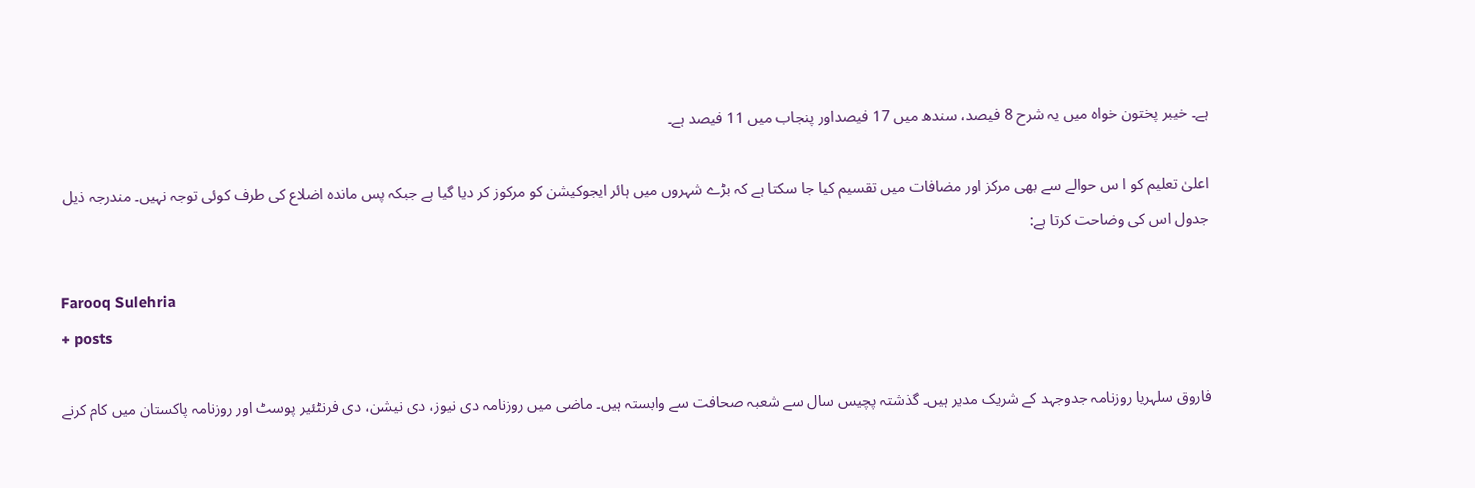ہے۔ خیبر پختون خواہ میں یہ شرح 8 فیصد، سندھ میں 17 فیصداور پنجاب میں 11 فیصد ہے۔

اعلیٰ تعلیم کو ا س حوالے سے بھی مرکز اور مضافات میں تقسیم کیا جا سکتا ہے کہ بڑے شہروں میں ہائر ایجوکیشن کو مرکوز کر دیا گیا ہے جبکہ پس ماندہ اضلاع کی طرف کوئی توجہ نہیں۔ مندرجہ ذیل جدول اس کی وضاحت کرتا ہے:

Farooq Sulehria
+ posts

فاروق سلہریا روزنامہ جدوجہد کے شریک مدیر ہیں۔ گذشتہ پچیس سال سے شعبہ صحافت سے وابستہ ہیں۔ ماضی میں روزنامہ دی نیوز، دی نیشن، دی فرنٹئیر پوسٹ اور روزنامہ پاکستان میں کام کرنے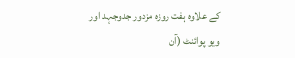کے علاوہ ہفت روزہ مزدور جدوجہد اور ویو پوائنٹ (آن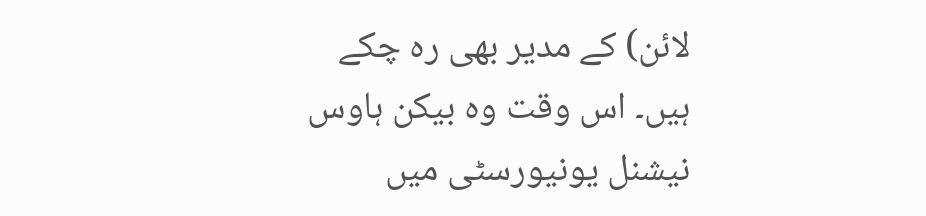لائن) کے مدیر بھی رہ چکے ہیں۔ اس وقت وہ بیکن ہاوس نیشنل یونیورسٹی میں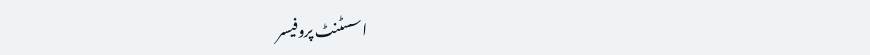اسسٹنٹ پروفیسر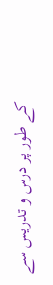کے طور پر درس و تدریس سے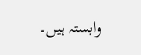وابستہ ہیں۔